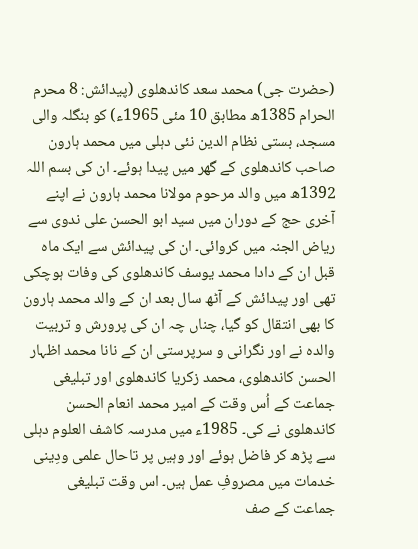(حضرت جی) محمد سعد کاندھلوی (پیدائش: 8 محرم الحرام 1385ھ مطابق 10 مئی 1965ء) کو بنگلہ والی مسجد، بستی نظام الدین نئی دہلی میں محمد ہارون صاحب کاندھلوی کے گھر میں پیدا ہوئے۔ ان کی بسم اللہ 1392ھ میں والد مرحوم مولانا محمد ہارون نے اپنے آخری حج کے دوران میں سید ابو الحسن علی ندوی سے ریاض الجنہ میں کروائی۔ ان کی پیدائش سے ایک ماہ قبل ان کے دادا محمد یوسف کاندھلوی کی وفات ہوچکی تھی اور پیدائش کے آٹھ سال بعد ان کے والد محمد ہارون کا بھی انتقال کو گیا، چناں چہ ان کی پرورش و تربیت والدہ نے اور نگرانی و سرپرستی ان کے نانا محمد اظہار الحسن کاندھلوی، محمد زکریا کاندھلوی اور تبلیغی جماعت کے اُس وقت کے امیر محمد انعام الحسن کاندھلوی نے کی۔ 1985ء میں مدرسہ کاشف العلوم دہلی سے پڑھ کر فاضل ہوئے اور وہیں پر تاحال علمی ودِینی خدمات میں مصروفِ عمل ہیں۔ اس وقت تبلیغی جماعت کے صف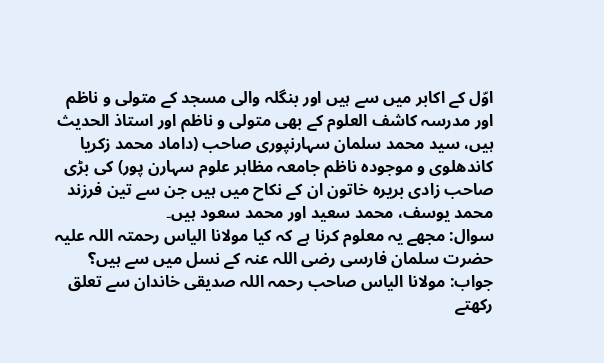اوّل کے اکابر میں سے ہیں اور بنگلہ والی مسجد کے متولی و ناظم اور مدرسہ کاشف العلوم کے بھی متولی و ناظم اور استاذ الحدیث ہیں، سید محمد سلمان سہارنپوری صاحب (داماد محمد زکریا کاندھلوی و موجودہ ناظم جامعہ مظاہر علوم سہارن پور) کی بڑی صاحب زادی بریرہ خاتون ان کے نکاح میں ہیں جن سے تین فرزند محمد یوسف، محمد سعید اور محمد سعود ہیں۔
سوال: مجھے یہ معلوم کرنا ہے کہ کیا مولانا الیاس رحمتہ اللہ علیہ حضرت سلمان فارسی رضی اللہ عنہ کے نسل میں سے ہیں؟
جواب: مولانا الیاس صاحب رحمہ اللہ صدیقی خاندان سے تعلق رکھتے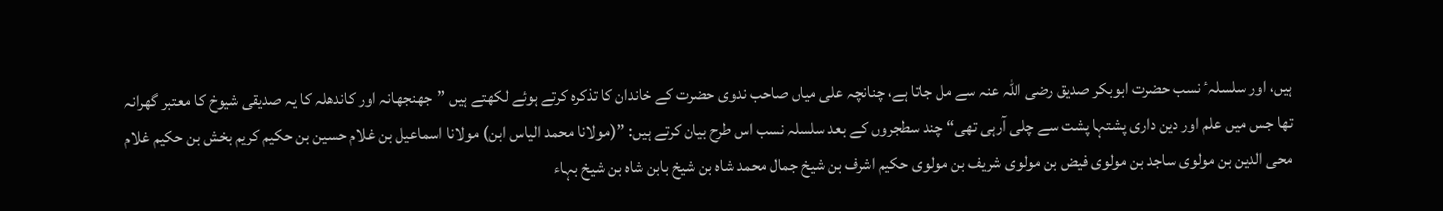ہیں، اور سلسلہٴ نسب حضرت ابوبکر صدیق رضی اللہ عنہ سے مل جاتا ہے، چنانچہ علی میاں صاحب ندوی حضرت کے خاندان کا تذکرہ کرتے ہوئے لکھتے ہیں ”جھنجھانہ اور کاندھلہ کا یہ صدیقی شیوخ کا معتبر گھرانہ تھا جس میں علم اور دین داری پشتہا پشت سے چلی آرہی تھی“ چند سطجروں کے بعد سلسلہ نسب اس طرح بیان کرتے ہیں: ”(مولانا محمد الیاس ابن) مولانا اسماعیل بن غلام حسین بن حکیم کریم بخش بن حکیم غلام محی الدین بن مولوی ساجد بن مولوی فیض بن مولوی شریف بن مولوی حکیم اشرف بن شیخ جمال محمد شاہ بن شیخ بابن شاہ بن شیخ بہاء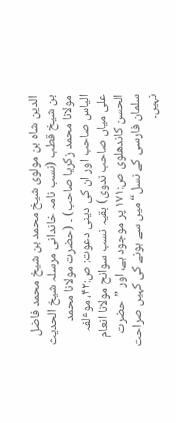الدین شاہ بن مولوی شیخ محمد بن شیخ محمد فاضل بن شیخ قطب (نسب نامہ خاندانی مرسلہ شیخ الحدیث مولانا محمد زکریا صاحب) ۔ (حضرت مولانا محمد الیاس صاحب اور ان کی دینی دعوت: ص:۴۲، موٴلفہ علی میاں صاحب ندوی) بقیہ نسب سوانح مولانا انعام الحسن کاندھلوی ص:۱۷۱ پر موجود ہے، اور ”حضرت سلمان فارسی کے نسل“ میں سے ہونے کی کہیں صراحت نہیں۔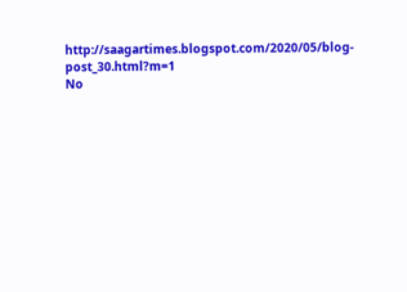http://saagartimes.blogspot.com/2020/05/blog-post_30.html?m=1
No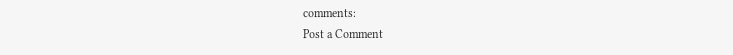comments:
Post a Comment